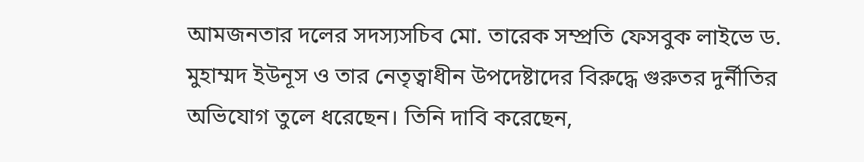আমজনতার দলের সদস্যসচিব মো. তারেক সম্প্রতি ফেসবুক লাইভে ড. মুহাম্মদ ইউনূস ও তার নেতৃত্বাধীন উপদেষ্টাদের বিরুদ্ধে গুরুতর দুর্নীতির অভিযোগ তুলে ধরেছেন। তিনি দাবি করেছেন,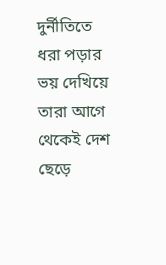দুর্নীতিতে ধরা পড়ার ভয় দেখিয়ে তারা আগে থেকেই দেশ ছেড়ে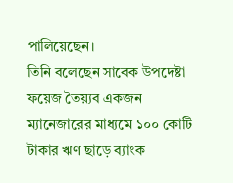পালিয়েছেন।
তিনি বলেছেন সাবেক উপদেষ্টা ফয়েজ তৈয়্যব একজন ম্যানেজারের মাধ্যমে ১০০ কোটি টাকার ঋণ ছাড়ে ব্যাংক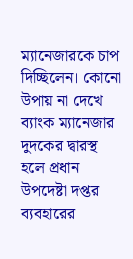ম্যানেজারকে চাপ দিচ্ছিলেন। কোনো উপায় না দেখে ব্যাংক ম্যানেজার দুদকের দ্বারস্থ হলে প্রধান উপদেষ্টা দপ্তর ব্যবহারের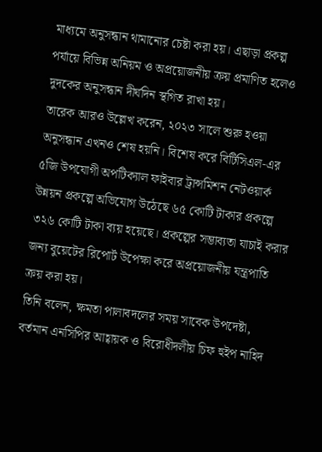মাধ্যমে অনুসন্ধান থামানোর চেষ্টা করা হয়। এছাড়া প্রকল্প পর্যায়ে বিভিন্ন অনিয়ম ও অপ্রয়োজনীয় ক্রয় প্রমাণিত হলেও দুদকের অনুসন্ধান দীর্ঘদিন স্থগিত রাখা হয়।
তারেক আরও উল্লেখ করেন, ২০২৩ সালে শুরু হওয়া অনুসন্ধান এখনও শেষ হয়নি। বিশেষ করে বিটিসিএল-এর ৫জি উপযোগী অপটিক্যাল ফাইবার ট্রান্সমিশন নেটওয়ার্ক উন্নয়ন প্রকল্পে অভিযোগ উঠেছে ৬৫ কোটি টাকার প্রকল্পে ৩২৬ কোটি টাকা ব্যয় হয়েছে। প্রকল্পের সম্ভাব্যতা যাচাই করার জন্য বুয়েটের রিপোর্ট উপেক্ষা করে অপ্রয়োজনীয় যন্ত্রপাতি ক্রয় করা হয়।
তিনি বলেন, ক্ষমতা পালাবদলের সময় সাবেক উপদেষ্টা, বর্তমান এনসিপির আহ্বায়ক ও বিরোধীদলীয় চিফ হুইপ নাহিদ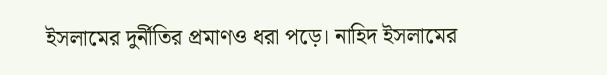ইসলামের দুর্নীতির প্রমাণও ধরা পড়ে। নাহিদ ইসলামের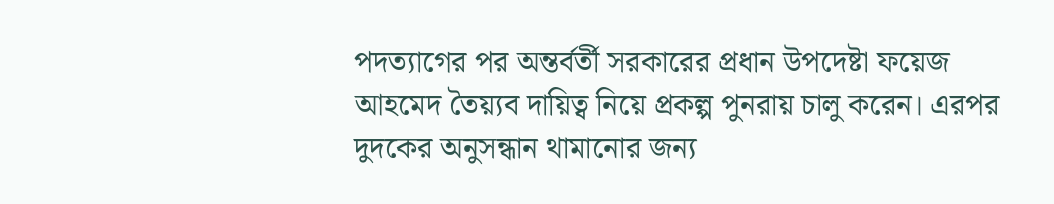পদত্যাগের পর অন্তর্বর্তী সরকারের প্রধান উপদেষ্টা ফয়েজ আহমেদ তৈয়্যব দায়িত্ব নিয়ে প্রকল্প পুনরায় চালু করেন। এরপর দুদকের অনুসন্ধান থামানোর জন্য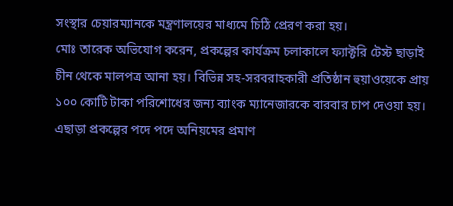সংস্থার চেয়ারম্যানকে মন্ত্রণালয়ের মাধ্যমে চিঠি প্রেরণ করা হয়।
মোঃ তারেক অভিযোগ করেন, প্রকল্পের কার্যক্রম চলাকালে ফ্যাক্টরি টেস্ট ছাড়াই চীন থেকে মালপত্র আনা হয়। বিভিন্ন সহ-সরবরাহকারী প্রতিষ্ঠান হুয়াওয়েকে প্রায় ১০০ কোটি টাকা পরিশোধের জন্য ব্যাংক ম্যানেজারকে বারবার চাপ দেওয়া হয়। এছাড়া প্রকল্পের পদে পদে অনিয়মের প্রমাণ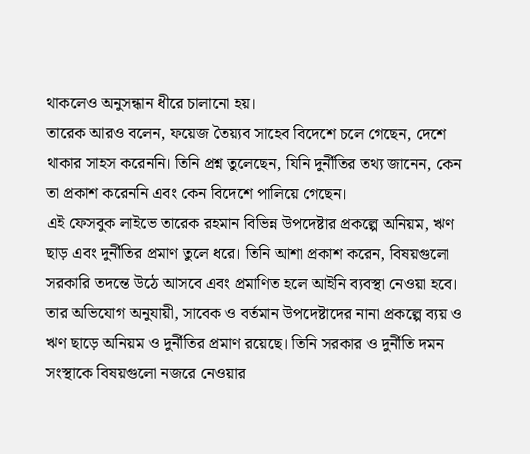থাকলেও অনুসন্ধান ধীরে চালানো হয়।
তারেক আরও বলেন, ফয়েজ তৈয়্যব সাহেব বিদেশে চলে গেছেন, দেশে থাকার সাহস করেননি। তিনি প্রশ্ন তুলেছেন, যিনি দুর্নীতির তথ্য জানেন, কেন তা প্রকাশ করেননি এবং কেন বিদেশে পালিয়ে গেছেন।
এই ফেসবুক লাইভে তারেক রহমান বিভিন্ন উপদেষ্টার প্রকল্পে অনিয়ম, ঋণ ছাড় এবং দুর্নীতির প্রমাণ তুলে ধরে। তিনি আশা প্রকাশ করেন, বিষয়গুলো সরকারি তদন্তে উঠে আসবে এবং প্রমাণিত হলে আইনি ব্যবস্থা নেওয়া হবে।
তার অভিযোগ অনুযায়ী, সাবেক ও বর্তমান উপদেষ্টাদের নানা প্রকল্পে ব্যয় ও ঋণ ছাড়ে অনিয়ম ও দুর্নীতির প্রমাণ রয়েছে। তিনি সরকার ও দুর্নীতি দমন সংস্থাকে বিষয়গুলো নজরে নেওয়ার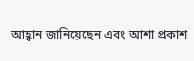আহ্বান জানিয়েছেন এবং আশা প্রকাশ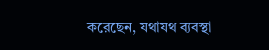করেছেন, যথাযথ ব্যবস্থা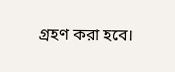গ্রহণ করা হবে।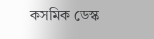কসমিক ডেস্ক